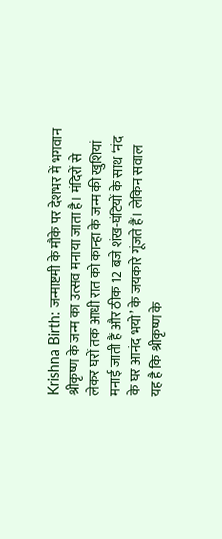Krishna Birth: जन्माष्टमी के मौके पर देशभर में भगवान श्रीकृष्ण के जन्म का उत्सव मनाया जाता है। मंदिरों से लेकर घरों तक आधी रात को कान्हा के जन्म की खुशियां मनाई जाती हैं और ठीक 12 बजे शंख-घंटियों के साथ ‘नंद के घर आनंद भयो’ के जयकारे गूंजते हैं। लेकिन सवाल यह है कि श्रीकृष्ण के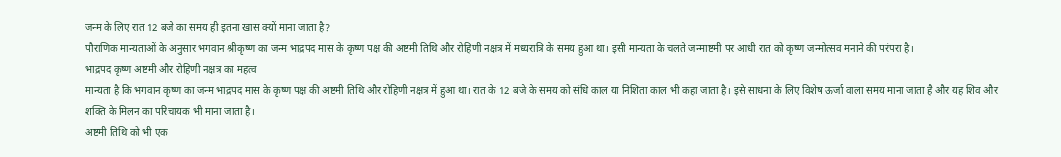जन्म के लिए रात 12 बजे का समय ही इतना खास क्यों माना जाता है?
पौराणिक मान्यताओं के अनुसार भगवान श्रीकृष्ण का जन्म भाद्रपद मास के कृष्ण पक्ष की अष्टमी तिथि और रोहिणी नक्षत्र में मध्यरात्रि के समय हुआ था। इसी मान्यता के चलते जन्माष्टमी पर आधी रात को कृष्ण जन्मोत्सव मनाने की परंपरा है।
भाद्रपद कृष्ण अष्टमी और रोहिणी नक्षत्र का महत्व
मान्यता है कि भगवान कृष्ण का जन्म भाद्रपद मास के कृष्ण पक्ष की अष्टमी तिथि और रोहिणी नक्षत्र में हुआ था। रात के 12 बजे के समय को संधि काल या निशिता काल भी कहा जाता है। इसे साधना के लिए विशेष ऊर्जा वाला समय माना जाता है और यह शिव और शक्ति के मिलन का परिचायक भी माना जाता है।
अष्टमी तिथि को भी एक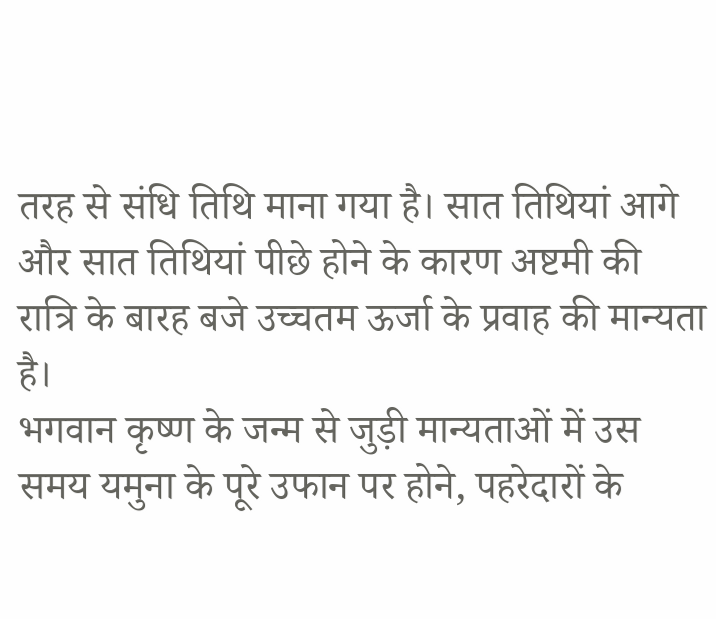तरह से संधि तिथि माना गया है। सात तिथियां आगे और सात तिथियां पीछे होने के कारण अष्टमी की रात्रि के बारह बजे उच्चतम ऊर्जा के प्रवाह की मान्यता है।
भगवान कृष्ण के जन्म से जुड़ी मान्यताओं में उस समय यमुना के पूरे उफान पर होने, पहरेदारों के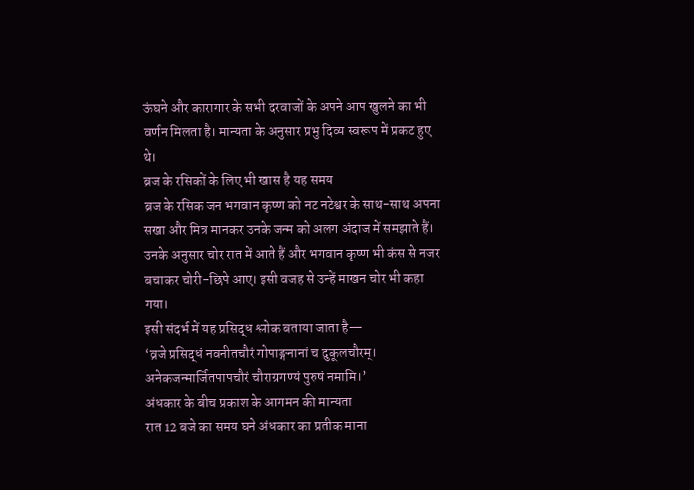ऊंघने और कारागार के सभी दरवाजों के अपने आप खुलने का भी वर्णन मिलता है। मान्यता के अनुसार प्रभु दिव्य स्वरूप में प्रकट हुए थे।
ब्रज के रसिकों के लिए भी खास है यह समय
ब्रज के रसिक जन भगवान कृष्ण को नट नटेश्वर के साथ-साथ अपना सखा और मित्र मानकर उनके जन्म को अलग अंदाज में समझाते हैं। उनके अनुसार चोर रात में आते हैं और भगवान कृष्ण भी कंस से नजर बचाकर चोरी-छिपे आए। इसी वजह से उन्हें माखन चोर भी कहा गया।
इसी संदर्भ में यह प्रसिद्ध श्लोक बताया जाता है—
‘व्रजे प्रसिद्धं नवनीतचौरं गोपाङ्गनानां च दुकूलचौरम्।
अनेकजन्मार्जितपापचौरं चौराग्रगण्यं पुरुषं नमामि।’
अंधकार के बीच प्रकाश के आगमन की मान्यता
रात 12 बजे का समय घने अंधकार का प्रतीक माना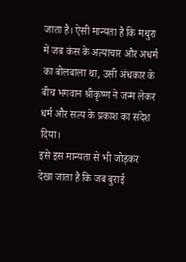जाता है। ऐसी मान्यता है कि मथुरा में जब कंस के अत्याचार और अधर्म का बोलबाला था, उसी अंधकार के बीच भगवान श्रीकृष्ण ने जन्म लेकर धर्म और सत्य के प्रकाश का संदेश दिया।
इसे इस मान्यता से भी जोड़कर देखा जाता है कि जब बुराई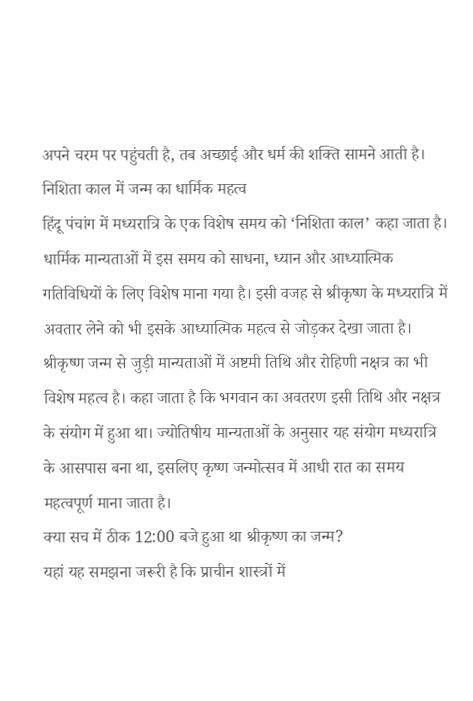अपने चरम पर पहुंचती है, तब अच्छाई और धर्म की शक्ति सामने आती है।
निशिता काल में जन्म का धार्मिक महत्व
हिंदू पंचांग में मध्यरात्रि के एक विशेष समय को ‘निशिता काल’ कहा जाता है। धार्मिक मान्यताओं में इस समय को साधना, ध्यान और आध्यात्मिक गतिविधियों के लिए विशेष माना गया है। इसी वजह से श्रीकृष्ण के मध्यरात्रि में अवतार लेने को भी इसके आध्यात्मिक महत्व से जोड़कर देखा जाता है।
श्रीकृष्ण जन्म से जुड़ी मान्यताओं में अष्टमी तिथि और रोहिणी नक्षत्र का भी विशेष महत्व है। कहा जाता है कि भगवान का अवतरण इसी तिथि और नक्षत्र के संयोग में हुआ था। ज्योतिषीय मान्यताओं के अनुसार यह संयोग मध्यरात्रि के आसपास बना था, इसलिए कृष्ण जन्मोत्सव में आधी रात का समय महत्वपूर्ण माना जाता है।
क्या सच में ठीक 12:00 बजे हुआ था श्रीकृष्ण का जन्म?
यहां यह समझना जरूरी है कि प्राचीन शास्त्रों में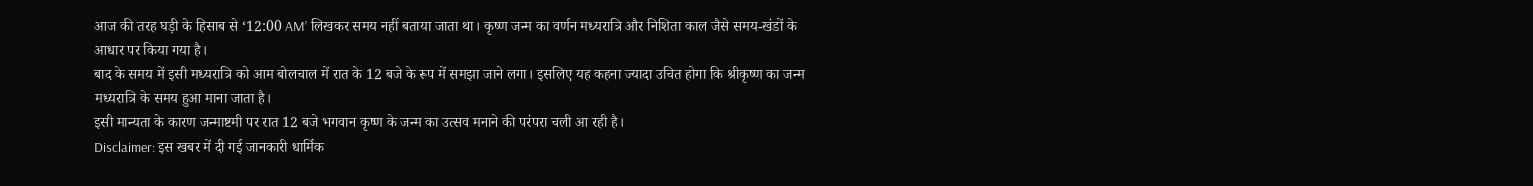आज की तरह घड़ी के हिसाब से ‘12:00 AM’ लिखकर समय नहीं बताया जाता था। कृष्ण जन्म का वर्णन मध्यरात्रि और निशिता काल जैसे समय-खंडों के आधार पर किया गया है।
बाद के समय में इसी मध्यरात्रि को आम बोलचाल में रात के 12 बजे के रूप में समझा जाने लगा। इसलिए यह कहना ज्यादा उचित होगा कि श्रीकृष्ण का जन्म मध्यरात्रि के समय हुआ माना जाता है।
इसी मान्यता के कारण जन्माष्टमी पर रात 12 बजे भगवान कृष्ण के जन्म का उत्सव मनाने की परंपरा चली आ रही है।
Disclaimer: इस खबर में दी गई जानकारी धार्मिक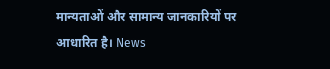मान्यताओं और सामान्य जानकारियों पर आधारित है। News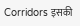Corridors इसकी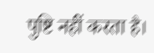पुष्टि नहीं करता है।